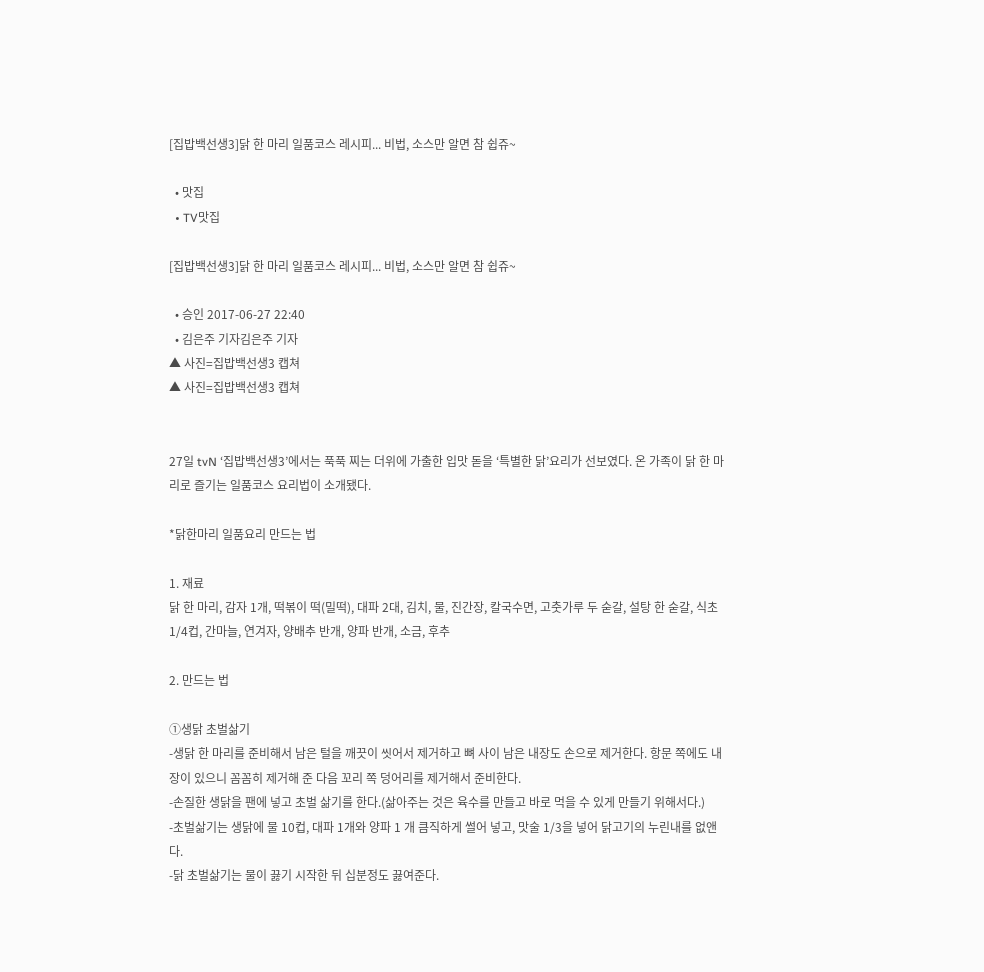[집밥백선생3]닭 한 마리 일품코스 레시피... 비법, 소스만 알면 참 쉽쥬~

  • 맛집
  • TV맛집

[집밥백선생3]닭 한 마리 일품코스 레시피... 비법, 소스만 알면 참 쉽쥬~

  • 승인 2017-06-27 22:40
  • 김은주 기자김은주 기자
▲ 사진=집밥백선생3 캡쳐
▲ 사진=집밥백선생3 캡쳐


27일 tvN ‘집밥백선생3’에서는 푹푹 찌는 더위에 가출한 입맛 돋을 ‘특별한 닭’요리가 선보였다. 온 가족이 닭 한 마리로 즐기는 일품코스 요리법이 소개됐다.

*닭한마리 일품요리 만드는 법

1. 재료
닭 한 마리, 감자 1개, 떡볶이 떡(밀떡), 대파 2대, 김치, 물, 진간장, 칼국수면, 고춧가루 두 숟갈, 설탕 한 숟갈, 식초 1/4컵, 간마늘, 연겨자, 양배추 반개, 양파 반개, 소금, 후추

2. 만드는 법

①생닭 초벌삶기
-생닭 한 마리를 준비해서 남은 털을 깨끗이 씻어서 제거하고 뼈 사이 남은 내장도 손으로 제거한다. 항문 쪽에도 내장이 있으니 꼼꼼히 제거해 준 다음 꼬리 쪽 덩어리를 제거해서 준비한다.
-손질한 생닭을 팬에 넣고 초벌 삶기를 한다.(삶아주는 것은 육수를 만들고 바로 먹을 수 있게 만들기 위해서다.)
-초벌삶기는 생닭에 물 10컵, 대파 1개와 양파 1 개 큼직하게 썰어 넣고, 맛술 1/3을 넣어 닭고기의 누린내를 없앤다.
-닭 초벌삶기는 물이 끓기 시작한 뒤 십분정도 끓여준다.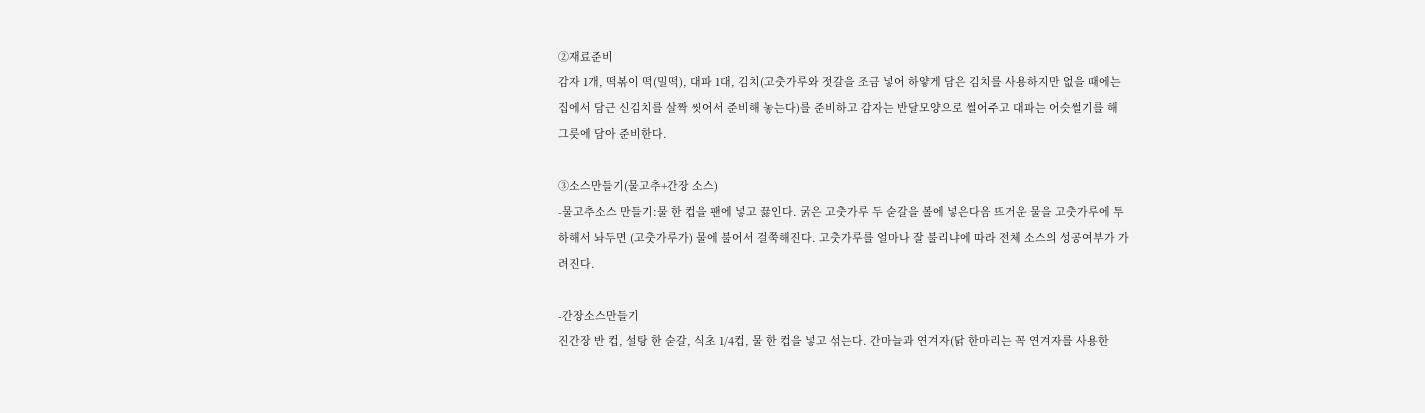②재료준비
감자 1개, 떡볶이 떡(밀떡), 대파 1대, 김치(고춧가루와 젓갈을 조금 넣어 하얗게 담은 김치를 사용하지만 없을 때에는 집에서 담근 신김치를 살짝 씻어서 준비해 놓는다)를 준비하고 감자는 반달모양으로 썰어주고 대파는 어슷썰기를 해 그릇에 담아 준비한다.

③소스만들기(물고추+간장 소스)
-물고추소스 만들기:물 한 컵을 팬에 넣고 끓인다. 굵은 고춧가루 두 숟갈을 볼에 넣은다음 뜨거운 물을 고춧가루에 투하해서 놔두면 (고춧가루가) 물에 불어서 걸쭉해진다. 고춧가루를 얼마나 잘 불리냐에 따라 전체 소스의 성공여부가 가려진다.

-간장소스만들기
진간장 반 컵, 설탕 한 숟갈, 식초 1/4컵, 물 한 컵을 넣고 섞는다. 간마늘과 연겨자(닭 한마리는 꼭 연겨자를 사용한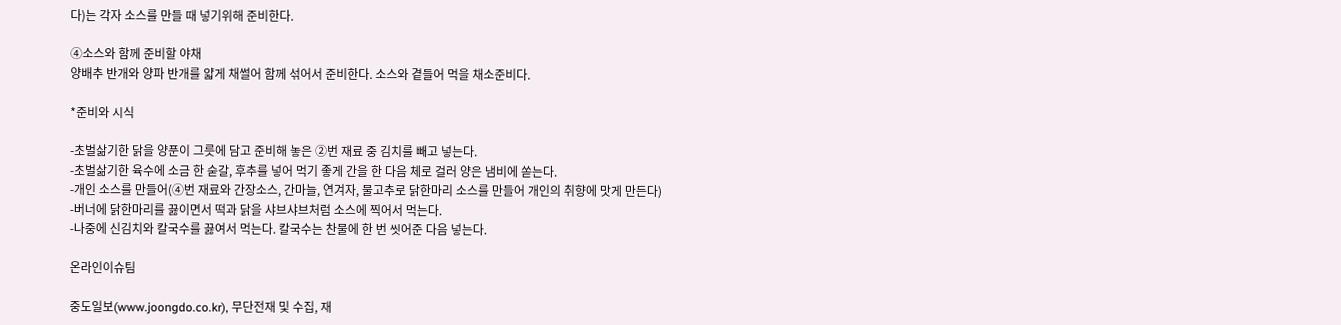다)는 각자 소스를 만들 때 넣기위해 준비한다.

④소스와 함께 준비할 야채
양배추 반개와 양파 반개를 얇게 채썰어 함께 섞어서 준비한다. 소스와 곁들어 먹을 채소준비다.

*준비와 시식

-초벌삶기한 닭을 양푼이 그릇에 담고 준비해 놓은 ②번 재료 중 김치를 빼고 넣는다.
-초벌삶기한 육수에 소금 한 숟갈, 후추를 넣어 먹기 좋게 간을 한 다음 체로 걸러 양은 냄비에 쏟는다.
-개인 소스를 만들어(④번 재료와 간장소스, 간마늘, 연겨자, 물고추로 닭한마리 소스를 만들어 개인의 취향에 맛게 만든다)
-버너에 닭한마리를 끓이면서 떡과 닭을 샤브샤브처럼 소스에 찍어서 먹는다.
-나중에 신김치와 칼국수를 끓여서 먹는다. 칼국수는 찬물에 한 번 씻어준 다음 넣는다.

온라인이슈팀

중도일보(www.joongdo.co.kr), 무단전재 및 수집, 재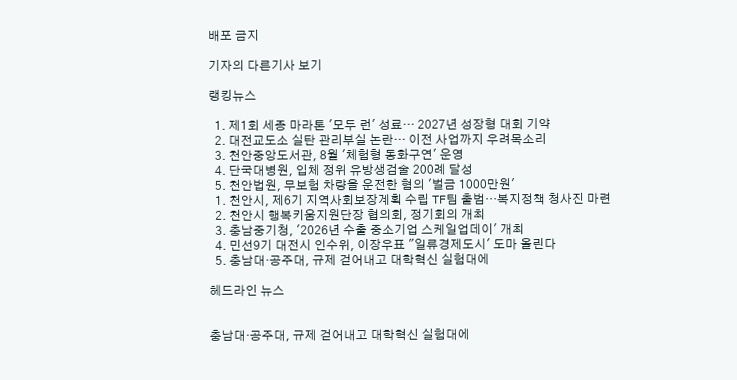배포 금지

기자의 다른기사 보기

랭킹뉴스

  1. 제1회 세종 마라톤 '모두 런' 성료… 2027년 성장형 대회 기약
  2. 대전교도소 실탄 관리부실 논란… 이전 사업까지 우려목소리
  3. 천안중앙도서관, 8월 '체험형 동화구연' 운영
  4. 단국대병원, 입체 정위 유방생검술 200례 달성
  5. 천안법원, 무보험 차량을 운전한 혐의 '벌금 1000만원'
  1. 천안시, 제6기 지역사회보장계획 수립 TF팀 출범…복지정책 청사진 마련
  2. 천안시 행복키움지원단장 협의회, 정기회의 개최
  3. 충남중기청, '2026년 수출 중소기업 스케일업데이' 개최
  4. 민선9기 대전시 인수위, 이장우표 "일류경제도시' 도마 올린다
  5. 충남대·공주대, 규제 걷어내고 대학혁신 실험대에

헤드라인 뉴스


충남대·공주대, 규제 걷어내고 대학혁신 실험대에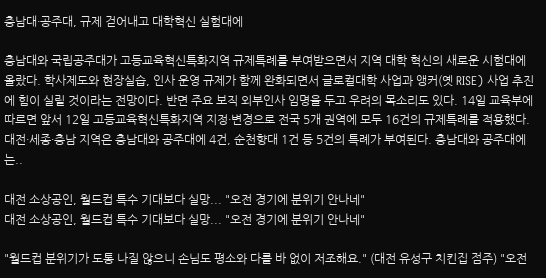충남대·공주대, 규제 걷어내고 대학혁신 실험대에

충남대와 국립공주대가 고등교육혁신특화지역 규제특례를 부여받으면서 지역 대학 혁신의 새로운 시험대에 올랐다. 학사제도와 현장실습, 인사 운영 규제가 함께 완화되면서 글로컬대학 사업과 앵커(옛 RISE) 사업 추진에 힘이 실릴 것이라는 전망이다. 반면 주요 보직 외부인사 임명을 두고 우려의 목소리도 있다. 14일 교육부에 따르면 앞서 12일 고등교육혁신특화지역 지정·변경으로 전국 5개 권역에 모두 16건의 규제특례를 적용했다. 대전·세종·충남 지역은 충남대와 공주대에 4건, 순천향대 1건 등 5건의 특례가 부여된다. 충남대와 공주대에는..

대전 소상공인, 월드컵 특수 기대보다 실망... "오전 경기에 분위기 안나네"
대전 소상공인, 월드컵 특수 기대보다 실망... "오전 경기에 분위기 안나네"

"월드컵 분위기가 도통 나질 않으니 손님도 평소와 다를 바 없이 저조해요." (대전 유성구 치킨집 점주) "오전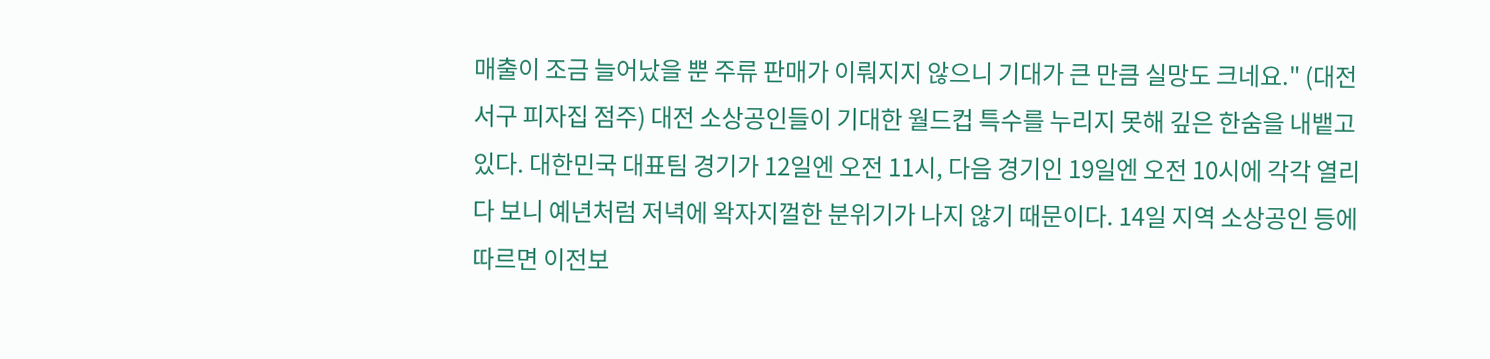매출이 조금 늘어났을 뿐 주류 판매가 이뤄지지 않으니 기대가 큰 만큼 실망도 크네요." (대전 서구 피자집 점주) 대전 소상공인들이 기대한 월드컵 특수를 누리지 못해 깊은 한숨을 내뱉고 있다. 대한민국 대표팀 경기가 12일엔 오전 11시, 다음 경기인 19일엔 오전 10시에 각각 열리다 보니 예년처럼 저녁에 왁자지껄한 분위기가 나지 않기 때문이다. 14일 지역 소상공인 등에 따르면 이전보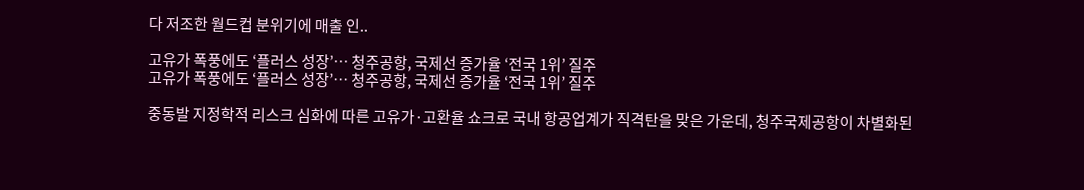다 저조한 월드컵 분위기에 매출 인..

고유가 폭풍에도 ‘플러스 성장’… 청주공항, 국제선 증가율 ‘전국 1위’ 질주
고유가 폭풍에도 ‘플러스 성장’… 청주공항, 국제선 증가율 ‘전국 1위’ 질주

중동발 지정학적 리스크 심화에 따른 고유가·고환율 쇼크로 국내 항공업계가 직격탄을 맞은 가운데, 청주국제공항이 차별화된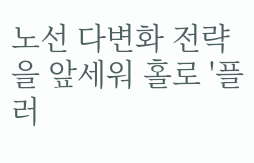노선 다변화 전략을 앞세워 홀로 '플러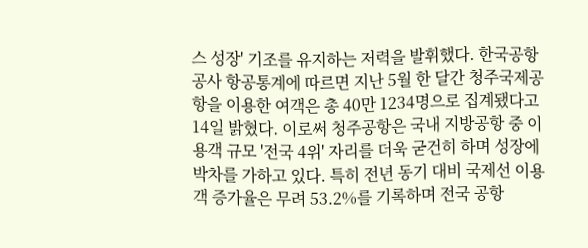스 성장' 기조를 유지하는 저력을 발휘했다. 한국공항공사 항공통계에 따르면 지난 5월 한 달간 청주국제공항을 이용한 여객은 총 40만 1234명으로 집계됐다고 14일 밝혔다. 이로써 청주공항은 국내 지방공항 중 이용객 규모 '전국 4위' 자리를 더욱 굳건히 하며 성장에 박차를 가하고 있다. 특히 전년 동기 대비 국제선 이용객 증가율은 무려 53.2%를 기록하며 전국 공항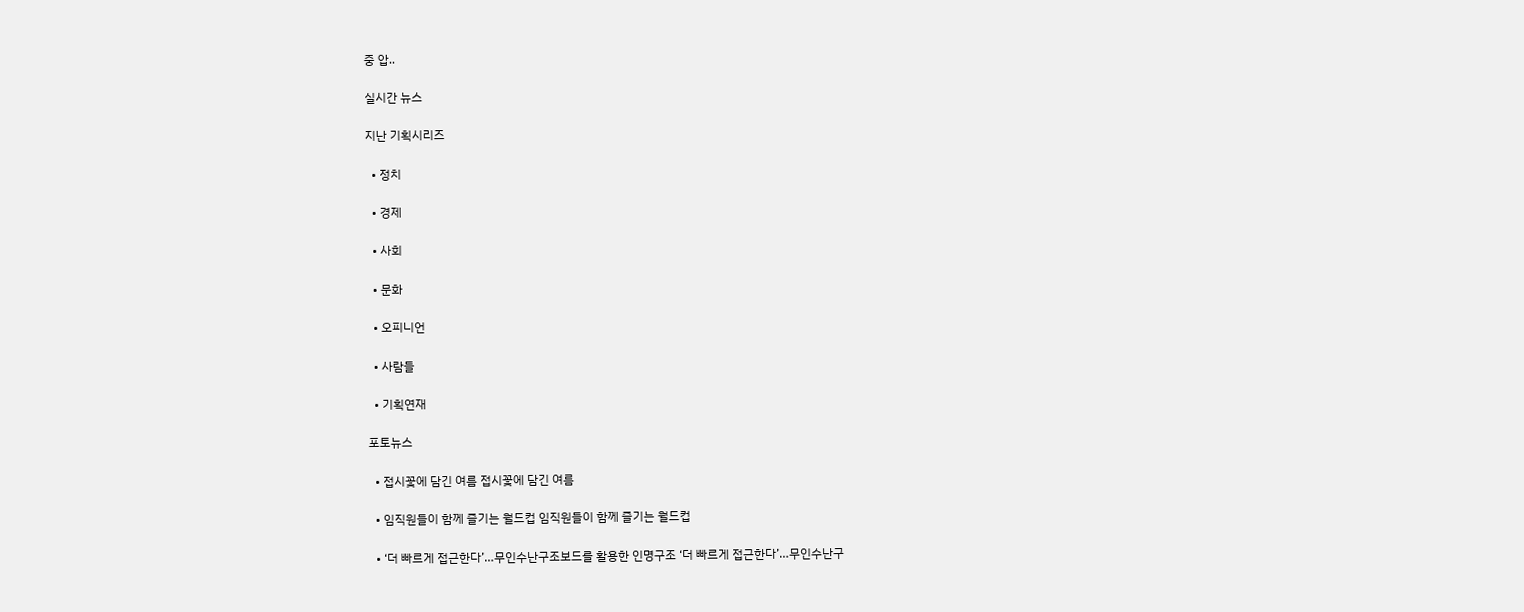중 압..

실시간 뉴스

지난 기획시리즈

  • 정치

  • 경제

  • 사회

  • 문화

  • 오피니언

  • 사람들

  • 기획연재

포토뉴스

  • 접시꽃에 담긴 여름 접시꽃에 담긴 여름

  • 임직원들이 함께 즐기는 월드컵 임직원들이 함께 즐기는 월드컵

  • ‘더 빠르게 접근한다’…무인수난구조보드를 활용한 인명구조 ‘더 빠르게 접근한다’…무인수난구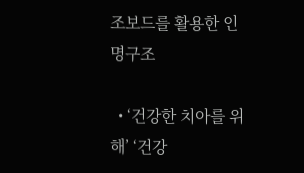조보드를 활용한 인명구조

  • ‘건강한 치아를 위해’ ‘건강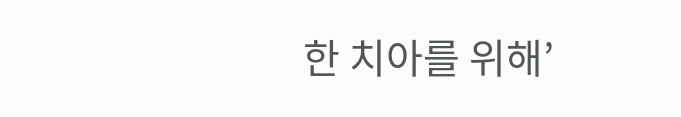한 치아를 위해’